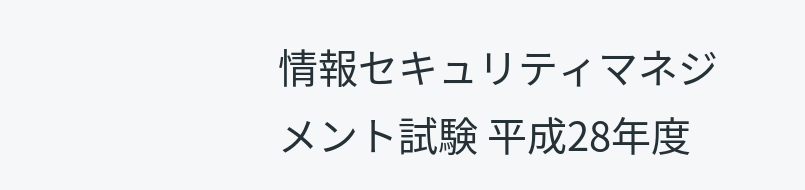情報セキュリティマネジメント試験 平成28年度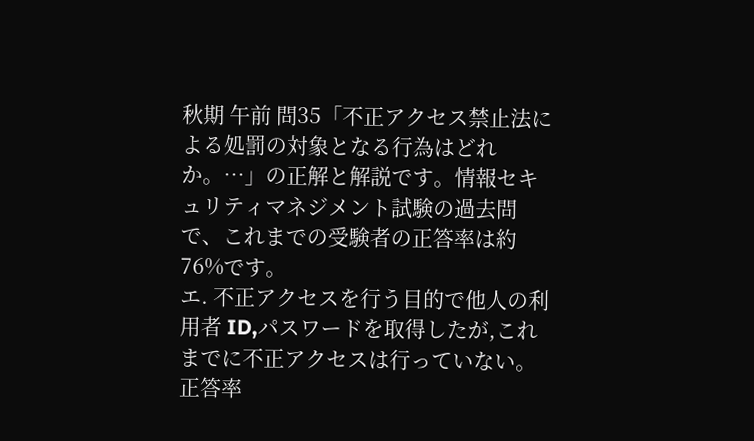秋期 午前 問35「不正アクセス禁止法による処罰の対象となる行為はどれか。…」の正解と解説です。情報セキュリティマネジメント試験の過去問で、これまでの受験者の正答率は約76%です。
エ. 不正アクセスを行う目的で他人の利用者 ID,パスワードを取得したが,これまでに不正アクセスは行っていない。
正答率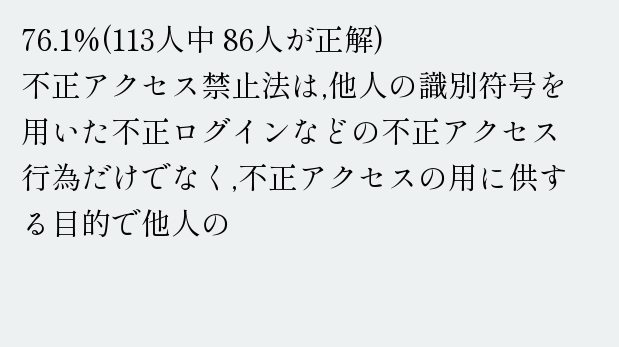76.1%(113人中 86人が正解)
不正アクセス禁止法は,他人の識別符号を用いた不正ログインなどの不正アクセス行為だけでなく,不正アクセスの用に供する目的で他人の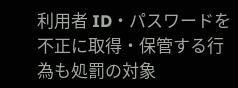利用者 ID・パスワードを不正に取得・保管する行為も処罰の対象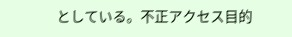としている。不正アクセス目的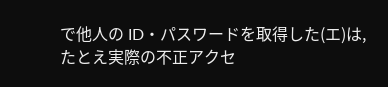で他人の ID・パスワードを取得した(エ)は,たとえ実際の不正アクセ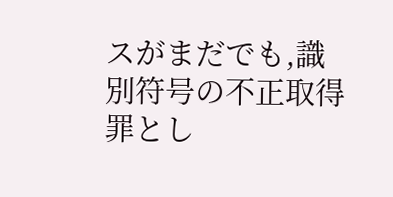スがまだでも,識別符号の不正取得罪とし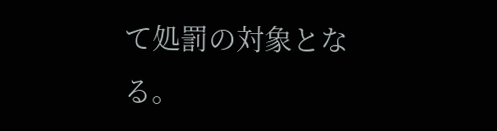て処罰の対象となる。